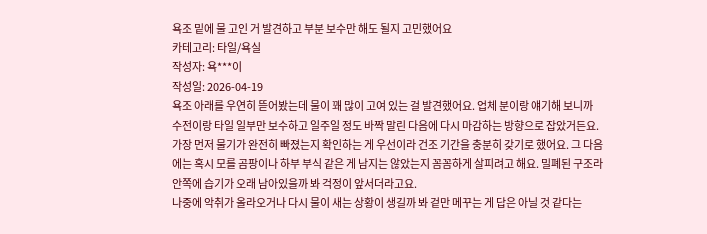욕조 밑에 물 고인 거 발견하고 부분 보수만 해도 될지 고민했어요
카테고리: 타일/욕실
작성자: 욕***이
작성일: 2026-04-19
욕조 아래를 우연히 뜯어봤는데 물이 꽤 많이 고여 있는 걸 발견했어요. 업체 분이랑 얘기해 보니까 수전이랑 타일 일부만 보수하고 일주일 정도 바짝 말린 다음에 다시 마감하는 방향으로 잡았거든요.
가장 먼저 물기가 완전히 빠졌는지 확인하는 게 우선이라 건조 기간을 충분히 갖기로 했어요. 그 다음에는 혹시 모를 곰팡이나 하부 부식 같은 게 남지는 않았는지 꼼꼼하게 살피려고 해요. 밀폐된 구조라 안쪽에 습기가 오래 남아있을까 봐 걱정이 앞서더라고요.
나중에 악취가 올라오거나 다시 물이 새는 상황이 생길까 봐 겉만 메꾸는 게 답은 아닐 것 같다는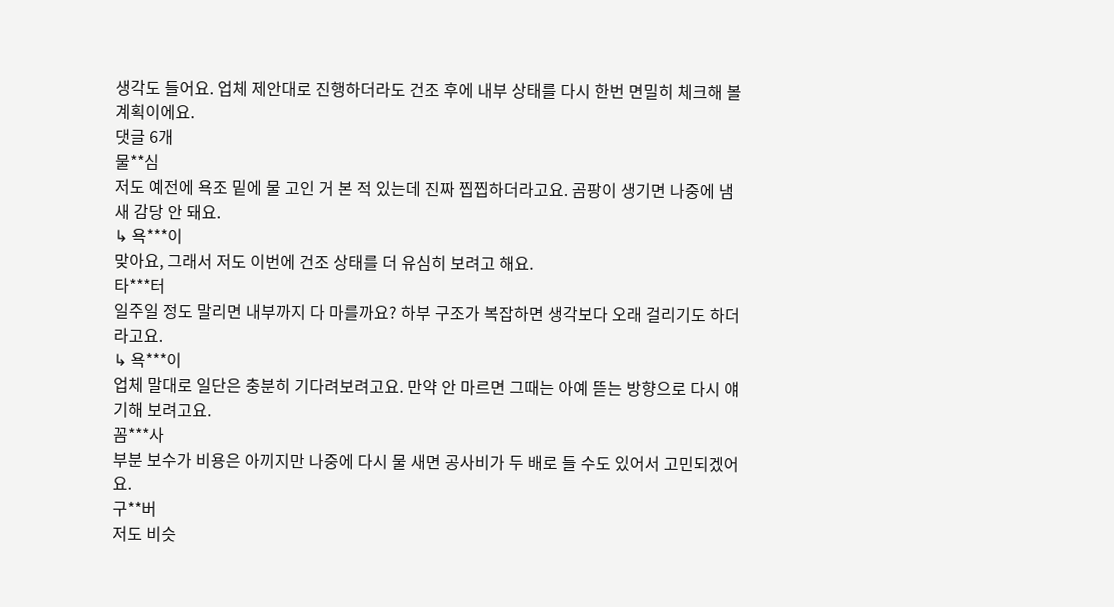생각도 들어요. 업체 제안대로 진행하더라도 건조 후에 내부 상태를 다시 한번 면밀히 체크해 볼 계획이에요.
댓글 6개
물**심
저도 예전에 욕조 밑에 물 고인 거 본 적 있는데 진짜 찝찝하더라고요. 곰팡이 생기면 나중에 냄새 감당 안 돼요.
↳ 욕***이
맞아요, 그래서 저도 이번에 건조 상태를 더 유심히 보려고 해요.
타***터
일주일 정도 말리면 내부까지 다 마를까요? 하부 구조가 복잡하면 생각보다 오래 걸리기도 하더라고요.
↳ 욕***이
업체 말대로 일단은 충분히 기다려보려고요. 만약 안 마르면 그때는 아예 뜯는 방향으로 다시 얘기해 보려고요.
꼼***사
부분 보수가 비용은 아끼지만 나중에 다시 물 새면 공사비가 두 배로 들 수도 있어서 고민되겠어요.
구**버
저도 비슷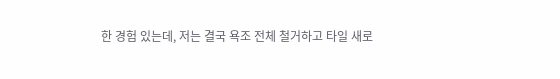한 경험 있는데, 저는 결국 욕조 전체 철거하고 타일 새로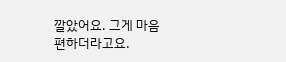깔았어요. 그게 마음 편하더라고요.